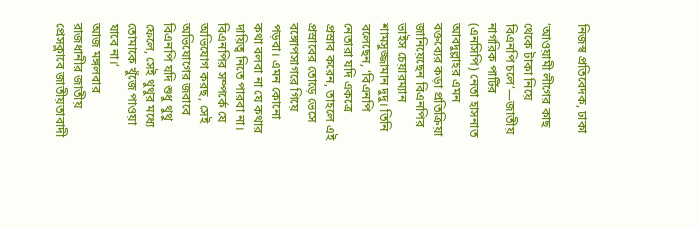নিজস্ব প্রতিবেদক, ঢাকা

‘আওয়ামী লীগের কাছ থেকে টাকা নিয়ে বিএনপি চলে’—জাতীয় নাগরিক পার্টির (এনসিপি) নেতা হাসনাত আবদুল্লাহর এমন বক্তব্যের কড়া প্রতিক্রিয়া জানিয়েছেন বিএনপির ভাইস চেয়ারম্যান শামসুজ্জামান দুদু। তিনি বলেছেন, ‘বিএনপি নেতারা যদি একত্রে প্রস্রাব করেন, তাহলে এই প্রস্রাবের তোড়ে ভেসে বঙ্গোপসাগরে গিয়ে পড়বা। এমন কোনো কথা বলবা না যে কথার দায়িত্ব নিতে পারবা না। বিএনপির সম্পর্কে যে অভিযোগ করছ, সেই অভিযোগের জবাবে বিএনপি যদি শুধু থুথু ফেলে, সেই থুথুর মধ্যে তোমাকে খুঁজে পাওয়া যাবে না।’
আজ মঙ্গলবার রাজধানীর জাতীয় প্রেসক্লাবে জাতীয়তাবাদী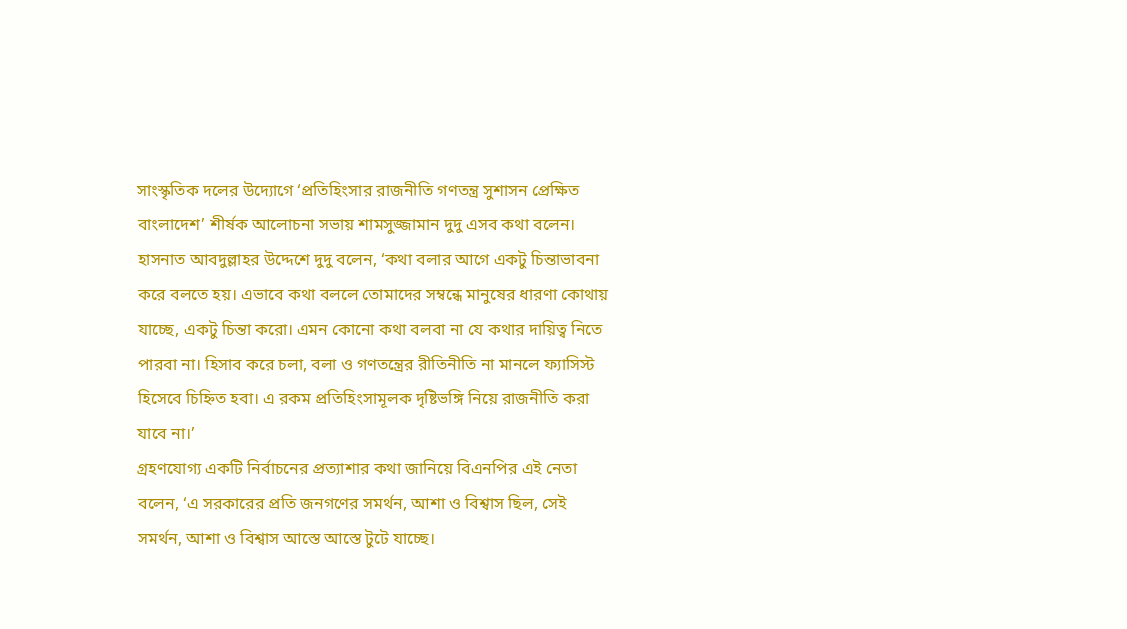সাংস্কৃতিক দলের উদ্যোগে ‘প্রতিহিংসার রাজনীতি গণতন্ত্র সুশাসন প্রেক্ষিত বাংলাদেশ’ শীর্ষক আলোচনা সভায় শামসুজ্জামান দুদু এসব কথা বলেন।
হাসনাত আবদুল্লাহর উদ্দেশে দুদু বলেন, ‘কথা বলার আগে একটু চিন্তাভাবনা করে বলতে হয়। এভাবে কথা বললে তোমাদের সম্বন্ধে মানুষের ধারণা কোথায় যাচ্ছে, একটু চিন্তা করো। এমন কোনো কথা বলবা না যে কথার দায়িত্ব নিতে পারবা না। হিসাব করে চলা, বলা ও গণতন্ত্রের রীতিনীতি না মানলে ফ্যাসিস্ট হিসেবে চিহ্নিত হবা। এ রকম প্রতিহিংসামূলক দৃষ্টিভঙ্গি নিয়ে রাজনীতি করা যাবে না।’
গ্রহণযোগ্য একটি নির্বাচনের প্রত্যাশার কথা জানিয়ে বিএনপির এই নেতা বলেন, ‘এ সরকারের প্রতি জনগণের সমর্থন, আশা ও বিশ্বাস ছিল, সেই সমর্থন, আশা ও বিশ্বাস আস্তে আস্তে টুটে যাচ্ছে।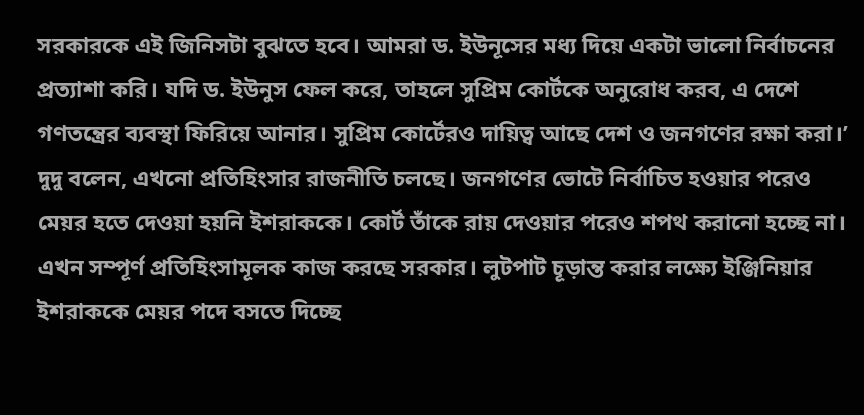সরকারকে এই জিনিসটা বুঝতে হবে। আমরা ড. ইউনূসের মধ্য দিয়ে একটা ভালো নির্বাচনের প্রত্যাশা করি। যদি ড. ইউনুস ফেল করে, তাহলে সুপ্রিম কোর্টকে অনুরোধ করব, এ দেশে গণতন্ত্রের ব্যবস্থা ফিরিয়ে আনার। সুপ্রিম কোর্টেরও দায়িত্ব আছে দেশ ও জনগণের রক্ষা করা।’
দুদু বলেন, এখনো প্রতিহিংসার রাজনীতি চলছে। জনগণের ভোটে নির্বাচিত হওয়ার পরেও মেয়র হতে দেওয়া হয়নি ইশরাককে। কোর্ট তাঁকে রায় দেওয়ার পরেও শপথ করানো হচ্ছে না। এখন সম্পূর্ণ প্রতিহিংসামূলক কাজ করছে সরকার। লুটপাট চূড়ান্ত করার লক্ষ্যে ইঞ্জিনিয়ার ইশরাককে মেয়র পদে বসতে দিচ্ছে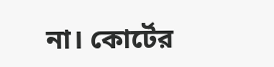না। কোর্টের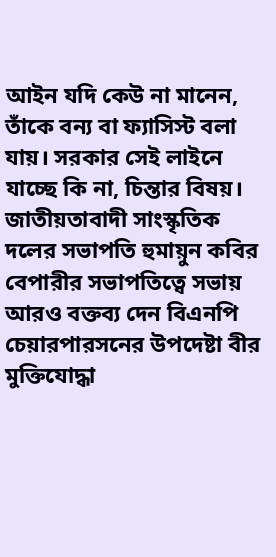আইন যদি কেউ না মানেন, তাঁকে বন্য বা ফ্যাসিস্ট বলা যায়। সরকার সেই লাইনে যাচ্ছে কি না, চিন্তার বিষয়।
জাতীয়তাবাদী সাংস্কৃতিক দলের সভাপতি হুমায়ুন কবির বেপারীর সভাপতিত্বে সভায় আরও বক্তব্য দেন বিএনপি চেয়ারপারসনের উপদেষ্টা বীর মুক্তিযোদ্ধা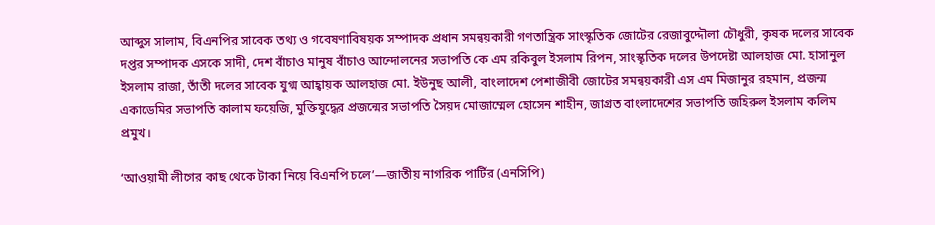আব্দুস সালাম, বিএনপির সাবেক তথ্য ও গবেষণাবিষয়ক সম্পাদক প্রধান সমন্বয়কারী গণতান্ত্রিক সাংস্কৃতিক জোটের রেজাবুদ্দৌলা চৌধুরী, কৃষক দলের সাবেক দপ্তর সম্পাদক এসকে সাদী, দেশ বাঁচাও মানুষ বাঁচাও আন্দোলনের সভাপতি কে এম রকিবুল ইসলাম রিপন, সাংস্কৃতিক দলের উপদেষ্টা আলহাজ মো. হাসানুল ইসলাম রাজা, তাঁতী দলের সাবেক যুগ্ম আহ্বায়ক আলহাজ মো. ইউনুছ আলী, বাংলাদেশ পেশাজীবী জোটের সমন্বয়কারী এস এম মিজানুর রহমান, প্রজন্ম একাডেমির সভাপতি কালাম ফয়েজি, মুক্তিযুদ্ধের প্রজন্মের সভাপতি সৈয়দ মোজাম্মেল হোসেন শাহীন, জাগ্রত বাংলাদেশের সভাপতি জহিরুল ইসলাম কলিম প্রমুখ।

‘আওয়ামী লীগের কাছ থেকে টাকা নিয়ে বিএনপি চলে’—জাতীয় নাগরিক পার্টির (এনসিপি)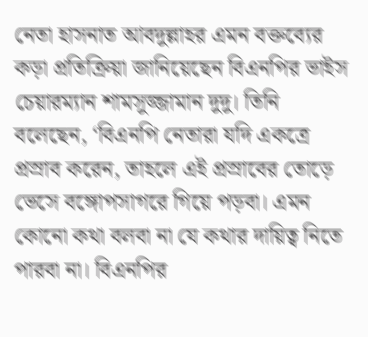নেতা হাসনাত আবদুল্লাহর এমন বক্তব্যের কড়া প্রতিক্রিয়া জানিয়েছেন বিএনপির ভাইস চেয়ারম্যান শামসুজ্জামান দুদু। তিনি বলেছেন, ‘বিএনপি নেতারা যদি একত্রে প্রস্রাব করেন, তাহলে এই প্রস্রাবের তোড়ে ভেসে বঙ্গোপসাগরে গিয়ে পড়বা। এমন কোনো কথা বলবা না যে কথার দায়িত্ব নিতে পারবা না। বিএনপির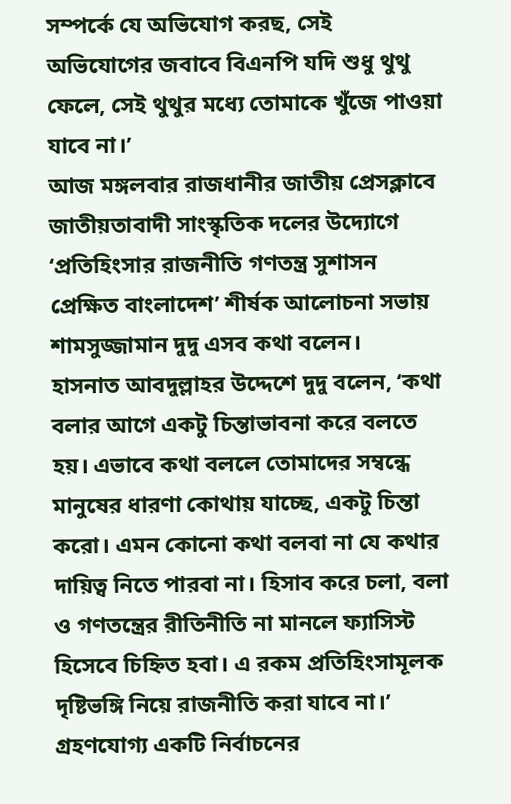সম্পর্কে যে অভিযোগ করছ, সেই অভিযোগের জবাবে বিএনপি যদি শুধু থুথু ফেলে, সেই থুথুর মধ্যে তোমাকে খুঁজে পাওয়া যাবে না।’
আজ মঙ্গলবার রাজধানীর জাতীয় প্রেসক্লাবে জাতীয়তাবাদী সাংস্কৃতিক দলের উদ্যোগে ‘প্রতিহিংসার রাজনীতি গণতন্ত্র সুশাসন প্রেক্ষিত বাংলাদেশ’ শীর্ষক আলোচনা সভায় শামসুজ্জামান দুদু এসব কথা বলেন।
হাসনাত আবদুল্লাহর উদ্দেশে দুদু বলেন, ‘কথা বলার আগে একটু চিন্তাভাবনা করে বলতে হয়। এভাবে কথা বললে তোমাদের সম্বন্ধে মানুষের ধারণা কোথায় যাচ্ছে, একটু চিন্তা করো। এমন কোনো কথা বলবা না যে কথার দায়িত্ব নিতে পারবা না। হিসাব করে চলা, বলা ও গণতন্ত্রের রীতিনীতি না মানলে ফ্যাসিস্ট হিসেবে চিহ্নিত হবা। এ রকম প্রতিহিংসামূলক দৃষ্টিভঙ্গি নিয়ে রাজনীতি করা যাবে না।’
গ্রহণযোগ্য একটি নির্বাচনের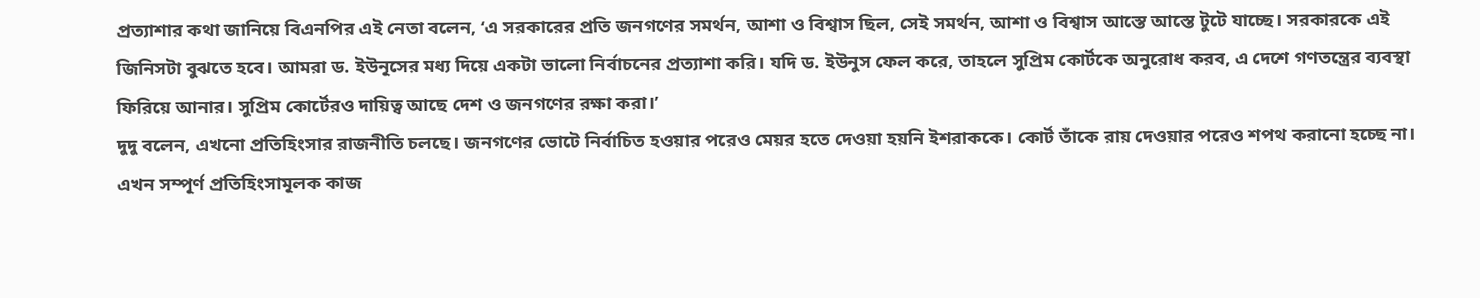প্রত্যাশার কথা জানিয়ে বিএনপির এই নেতা বলেন, ‘এ সরকারের প্রতি জনগণের সমর্থন, আশা ও বিশ্বাস ছিল, সেই সমর্থন, আশা ও বিশ্বাস আস্তে আস্তে টুটে যাচ্ছে। সরকারকে এই জিনিসটা বুঝতে হবে। আমরা ড. ইউনূসের মধ্য দিয়ে একটা ভালো নির্বাচনের প্রত্যাশা করি। যদি ড. ইউনুস ফেল করে, তাহলে সুপ্রিম কোর্টকে অনুরোধ করব, এ দেশে গণতন্ত্রের ব্যবস্থা ফিরিয়ে আনার। সুপ্রিম কোর্টেরও দায়িত্ব আছে দেশ ও জনগণের রক্ষা করা।’
দুদু বলেন, এখনো প্রতিহিংসার রাজনীতি চলছে। জনগণের ভোটে নির্বাচিত হওয়ার পরেও মেয়র হতে দেওয়া হয়নি ইশরাককে। কোর্ট তাঁকে রায় দেওয়ার পরেও শপথ করানো হচ্ছে না। এখন সম্পূর্ণ প্রতিহিংসামূলক কাজ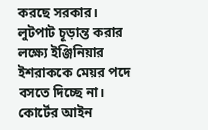করছে সরকার। লুটপাট চূড়ান্ত করার লক্ষ্যে ইঞ্জিনিয়ার ইশরাককে মেয়র পদে বসতে দিচ্ছে না। কোর্টের আইন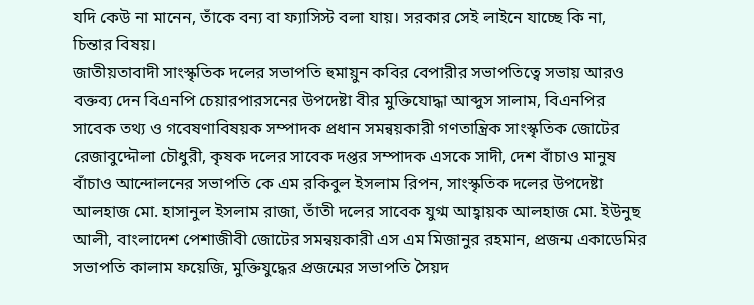যদি কেউ না মানেন, তাঁকে বন্য বা ফ্যাসিস্ট বলা যায়। সরকার সেই লাইনে যাচ্ছে কি না, চিন্তার বিষয়।
জাতীয়তাবাদী সাংস্কৃতিক দলের সভাপতি হুমায়ুন কবির বেপারীর সভাপতিত্বে সভায় আরও বক্তব্য দেন বিএনপি চেয়ারপারসনের উপদেষ্টা বীর মুক্তিযোদ্ধা আব্দুস সালাম, বিএনপির সাবেক তথ্য ও গবেষণাবিষয়ক সম্পাদক প্রধান সমন্বয়কারী গণতান্ত্রিক সাংস্কৃতিক জোটের রেজাবুদ্দৌলা চৌধুরী, কৃষক দলের সাবেক দপ্তর সম্পাদক এসকে সাদী, দেশ বাঁচাও মানুষ বাঁচাও আন্দোলনের সভাপতি কে এম রকিবুল ইসলাম রিপন, সাংস্কৃতিক দলের উপদেষ্টা আলহাজ মো. হাসানুল ইসলাম রাজা, তাঁতী দলের সাবেক যুগ্ম আহ্বায়ক আলহাজ মো. ইউনুছ আলী, বাংলাদেশ পেশাজীবী জোটের সমন্বয়কারী এস এম মিজানুর রহমান, প্রজন্ম একাডেমির সভাপতি কালাম ফয়েজি, মুক্তিযুদ্ধের প্রজন্মের সভাপতি সৈয়দ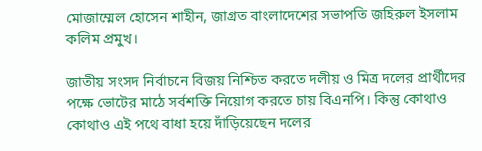মোজাম্মেল হোসেন শাহীন, জাগ্রত বাংলাদেশের সভাপতি জহিরুল ইসলাম কলিম প্রমুখ।

জাতীয় সংসদ নির্বাচনে বিজয় নিশ্চিত করতে দলীয় ও মিত্র দলের প্রার্থীদের পক্ষে ভোটের মাঠে সর্বশক্তি নিয়োগ করতে চায় বিএনপি। কিন্তু কোথাও কোথাও এই পথে বাধা হয়ে দাঁড়িয়েছেন দলের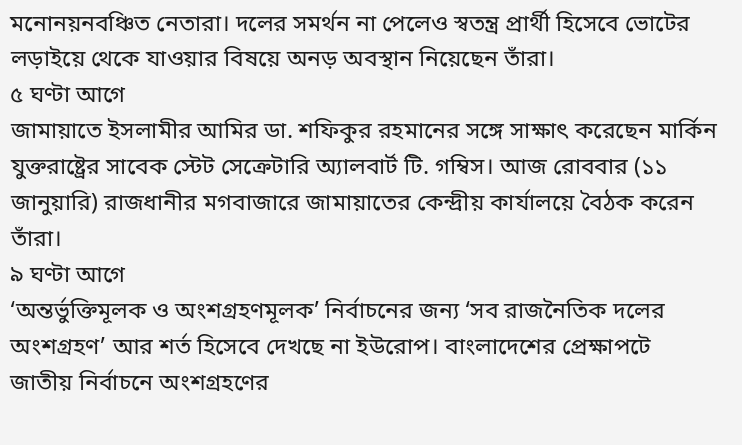মনোনয়নবঞ্চিত নেতারা। দলের সমর্থন না পেলেও স্বতন্ত্র প্রার্থী হিসেবে ভোটের লড়াইয়ে থেকে যাওয়ার বিষয়ে অনড় অবস্থান নিয়েছেন তাঁরা।
৫ ঘণ্টা আগে
জামায়াতে ইসলামীর আমির ডা. শফিকুর রহমানের সঙ্গে সাক্ষাৎ করেছেন মার্কিন যুক্তরাষ্ট্রের সাবেক স্টেট সেক্রেটারি অ্যালবার্ট টি. গম্বিস। আজ রোববার (১১ জানুয়ারি) রাজধানীর মগবাজারে জামায়াতের কেন্দ্রীয় কার্যালয়ে বৈঠক করেন তাঁরা।
৯ ঘণ্টা আগে
‘অন্তর্ভুক্তিমূলক ও অংশগ্রহণমূলক’ নির্বাচনের জন্য ‘সব রাজনৈতিক দলের অংশগ্রহণ’ আর শর্ত হিসেবে দেখছে না ইউরোপ। বাংলাদেশের প্রেক্ষাপটে জাতীয় নির্বাচনে অংশগ্রহণের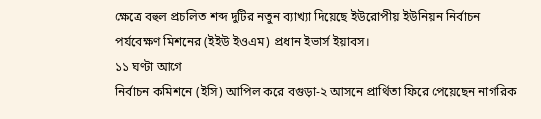ক্ষেত্রে বহুল প্রচলিত শব্দ দুটির নতুন ব্যাখ্যা দিয়েছে ইউরোপীয় ইউনিয়ন নির্বাচন পর্যবেক্ষণ মিশনের (ইইউ ইওএম) প্রধান ইভার্স ইয়াবস।
১১ ঘণ্টা আগে
নির্বাচন কমিশনে (ইসি) আপিল করে বগুড়া-২ আসনে প্রার্থিতা ফিরে পেয়েছেন নাগরিক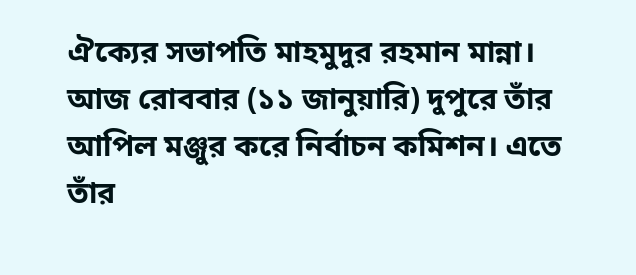ঐক্যের সভাপতি মাহমুদুর রহমান মান্না। আজ রোববার (১১ জানুয়ারি) দুপুরে তাঁর আপিল মঞ্জুর করে নির্বাচন কমিশন। এতে তাঁর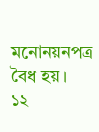মনোনয়নপত্র বৈধ হয়।
১২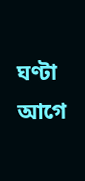ঘণ্টা আগে